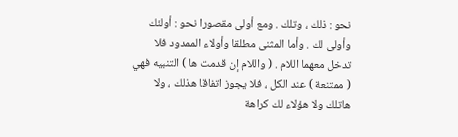نحو : ذلك ، وتلك . ومع أولى مقصورا نحو : أولئك وأولى لك . وأما المثنى مطلقا وأولاء الممدود فلا تدخل معهما اللام . ( واللام إن قدمت ها ) التنبيه فهي ( ممتنعة ) عند الكل ، فلا يجوز اتفاقا هذلك ، ولا هاتلك ولا هؤلاء لك كراهة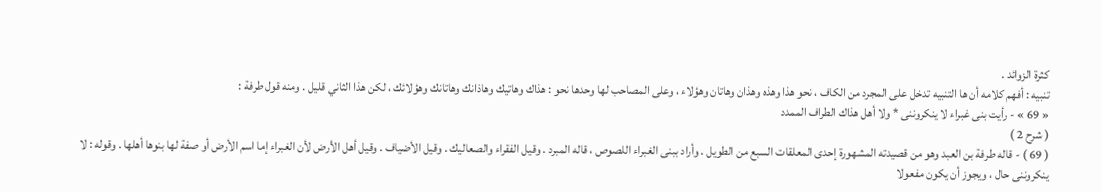كثرة الزوائد .
تنبيه : أفهم كلامه أن ها التنبيه تدخل على المجرد من الكاف ، نحو هذا وهذه وهذان وهاتان وهؤلاء ، وعلى المصاحب لها وحدها نحو : هذاك وهاتيك وهاذانك وهاتانك وهؤلائك ، لكن هذا الثاني قليل . ومنه قول طرفة :
« 69 » - رأيت بنى غبراء لا ينكروننى * ولا أهل هذاك الطراف الممدد
( شرح 2 )
( 69 ) - قاله طرفة بن العبد وهو من قصيدته المشهورة إحدى المعلقات السبع من الطويل . وأراد ببنى الغبراء اللصوص ، قاله المبرد . وقيل الفقراء والصعاليك . وقيل الأضياف . وقيل أهل الأرض لأن الغبراء إما اسم الأرض أو صفة لها بنوها أهلها . وقوله : لا ينكروننى حال ، ويجوز أن يكون مفعولا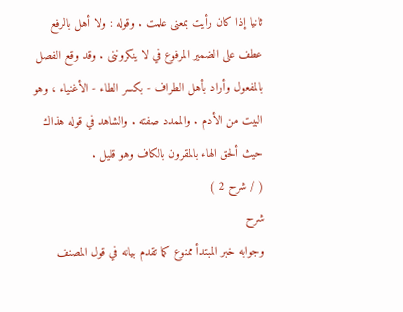ثانيا إذا كان رأيت بمعنى علمت . وقوله : ولا أهل بالرفع عطف على الضمير المرفوع في لا ينكروننى . وقد وقع الفصل بالمفعول وأراد بأهل الطراف - بكسر الطاء - الأغنياء ، وهو البيت من الأدم . والممدد صفته . والشاهد في قوله هذاك حيث ألحق الهاء بالمقرون بالكاف وهو قليل .
( / شرح 2 )
شرح
وجوابه خبر المبتدأ ممنوع كما تقدم بيانه في قول المصنف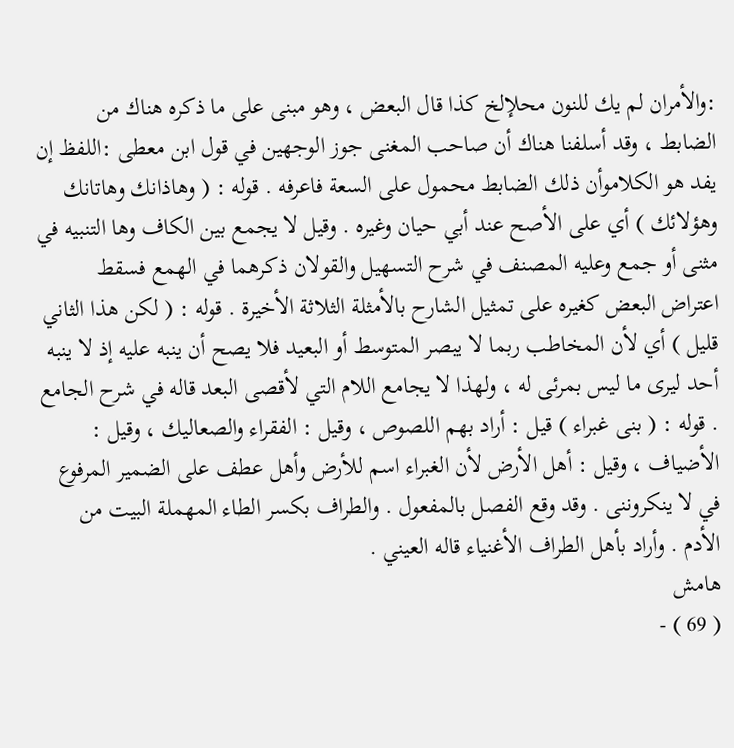:والأمران لم يك للنون محلإلخ كذا قال البعض ، وهو مبنى على ما ذكره هناك من الضابط ، وقد أسلفنا هناك أن صاحب المغنى جوز الوجهين في قول ابن معطى :اللفظ إن يفد هو الكلاموأن ذلك الضابط محمول على السعة فاعرفه . قوله : ( وهاذانك وهاتانك وهؤلائك ) أي على الأصح عند أبي حيان وغيره . وقيل لا يجمع بين الكاف وها التنبيه في مثنى أو جمع وعليه المصنف في شرح التسهيل والقولان ذكرهما في الهمع فسقط اعتراض البعض كغيره على تمثيل الشارح بالأمثلة الثلاثة الأخيرة . قوله : ( لكن هذا الثاني قليل ) أي لأن المخاطب ربما لا يبصر المتوسط أو البعيد فلا يصح أن ينبه عليه إذ لا ينبه أحد ليرى ما ليس بمرئى له ، ولهذا لا يجامع اللام التي لأقصى البعد قاله في شرح الجامع . قوله : ( بنى غبراء ) قيل : أراد بهم اللصوص ، وقيل : الفقراء والصعاليك ، وقيل : الأضياف ، وقيل : أهل الأرض لأن الغبراء اسم للأرض وأهل عطف على الضمير المرفوع في لا ينكروننى . وقد وقع الفصل بالمفعول . والطراف بكسر الطاء المهملة البيت من الأدم . وأراد بأهل الطراف الأغنياء قاله العيني .
هامش
( 69 ) -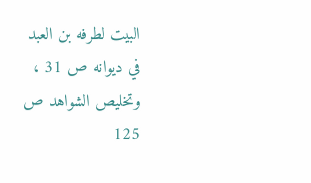البيت لطرفه بن العبد في ديوانه ص 31 ، وتخليص الشواهد ص 125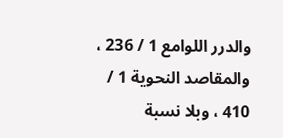والدرر اللوامع 1 / 236 ، والمقاصد النحوية 1 / 410 ، وبلا نسبة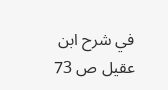في شرح ابن عقيل ص 73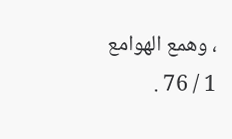، وهمع الهوامع 1 / 76 .